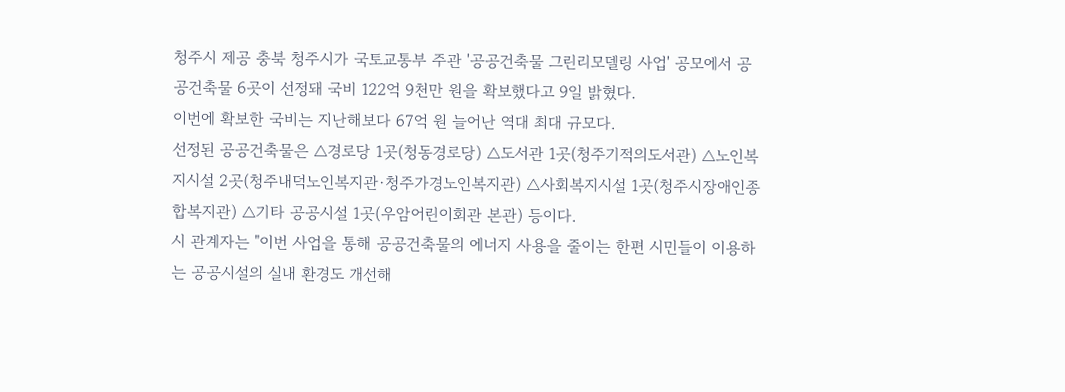청주시 제공 충북 청주시가 국토교통부 주관 '공공건축물 그린리모델링 사업' 공모에서 공공건축물 6곳이 선정돼 국비 122억 9천만 원을 확보했다고 9일 밝혔다.
이번에 확보한 국비는 지난해보다 67억 원 늘어난 역대 최대 규모다.
선정된 공공건축물은 △경로당 1곳(청동경로당) △도서관 1곳(청주기적의도서관) △노인복지시설 2곳(청주내덕노인복지관·청주가경노인복지관) △사회복지시설 1곳(청주시장애인종합복지관) △기타 공공시설 1곳(우암어린이회관 본관) 등이다.
시 관계자는 "이번 사업을 통해 공공건축물의 에너지 사용을 줄이는 한편 시민들이 이용하는 공공시설의 실내 환경도 개선해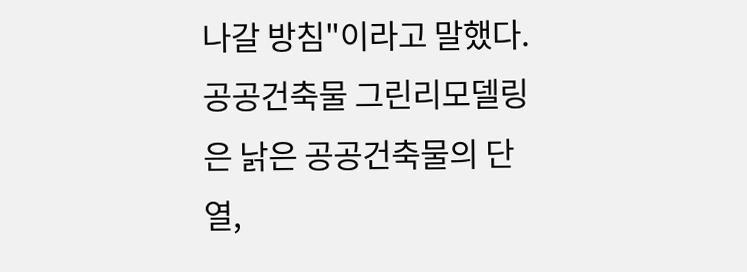나갈 방침"이라고 말했다.
공공건축물 그린리모델링은 낡은 공공건축물의 단열,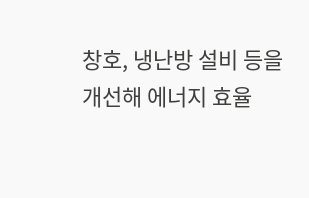창호, 냉난방 설비 등을 개선해 에너지 효율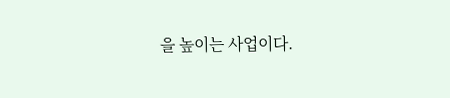을 높이는 사업이다.